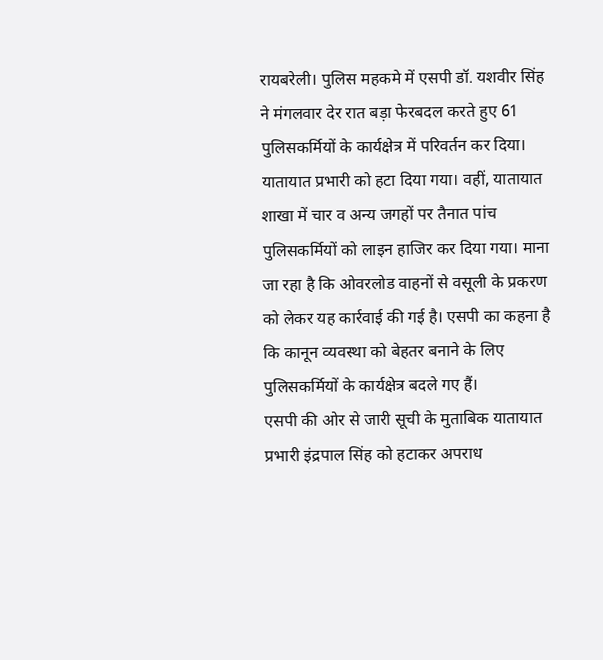रायबरेली। पुलिस महकमे में एसपी डॉ. यशवीर सिंह ने मंगलवार देर रात बड़ा फेरबदल करते हुए 61 पुलिसकर्मियों के कार्यक्षेत्र में परिवर्तन कर दिया। यातायात प्रभारी को हटा दिया गया। वहीं, यातायात शाखा में चार व अन्य जगहों पर तैनात पांच पुलिसकर्मियों को लाइन हाजिर कर दिया गया। माना जा रहा है कि ओवरलोड वाहनों से वसूली के प्रकरण को लेकर यह कार्रवाई की गई है। एसपी का कहना है कि कानून व्यवस्था को बेहतर बनाने के लिए पुलिसकर्मियों के कार्यक्षेत्र बदले गए हैं।
एसपी की ओर से जारी सूची के मुताबिक यातायात प्रभारी इंद्रपाल सिंह को हटाकर अपराध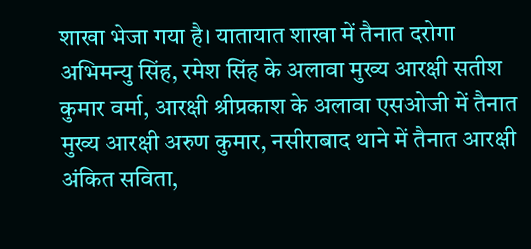शाखा भेजा गया है। यातायात शाखा में तैनात दरोगा अभिमन्यु सिंह, रमेश सिंह के अलावा मुख्य आरक्षी सतीश कुमार वर्मा, आरक्षी श्रीप्रकाश के अलावा एसओजी में तैनात मुख्य आरक्षी अरुण कुमार, नसीराबाद थाने में तैनात आरक्षी अंकित सविता,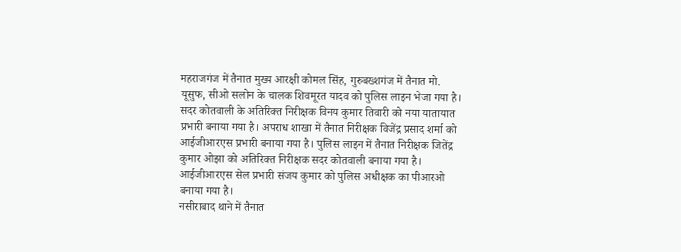महराजगंज में तैनात मुख्य आरक्षी कोमल सिंह, गुरुबख्शगंज में तैनात मो. यूसुफ, सीओ सलोन के चालक शिवमूरत यादव को पुलिस लाइन भेजा गया है।
सदर कोतवाली के अतिरिक्त निरीक्षक विनय कुमार तिवारी को नया यातायात प्रभारी बनाया गया है। अपराध शाखा में तैनात निरीक्षक विजेंद्र प्रसाद शर्मा को आईजीआरएस प्रभारी बनाया गया है। पुलिस लाइन में तैनात निरीक्षक जितेंद्र कुमार ओझा को अतिरिक्त निरीक्षक सदर कोतवाली बनाया गया है। आईजीआरएस सेल प्रभारी संजय कुमार को पुलिस अधीक्षक का पीआरओ बनाया गया है।
नसीराबाद थाने में तैनात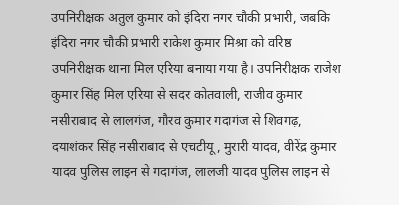उपनिरीक्षक अतुल कुमार को इंदिरा नगर चौकी प्रभारी, जबकि इंदिरा नगर चौकी प्रभारी राकेश कुमार मिश्रा को वरिष्ठ उपनिरीक्षक थाना मिल एरिया बनाया गया है। उपनिरीक्षक राजेश कुमार सिंह मिल एरिया से सदर कोतवाली, राजीव कुमार नसीराबाद से लालगंज, गौरव कुमार गदागंज से शिवगढ़, दयाशंकर सिंह नसीराबाद से एचटीयू, मुरारी यादव, वीरेंद्र कुमार यादव पुलिस लाइन से गदागंज, लालजी यादव पुलिस लाइन से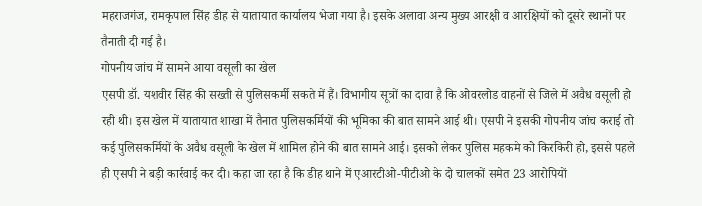महराजगंज, रामकृपाल सिंह डीह से यातायात कार्यालय भेजा गया है। इसके अलावा अन्य मुख्य आरक्षी व आरक्षियों को दूसरे स्थानों पर तैनाती दी गई है।
गोपनीय जांच में सामने आया वसूली का खेल
एसपी डॉ. यशवीर सिंह की सख्ती से पुलिसकर्मी सकते में हैं। विभागीय सूत्रों का दावा है कि ओवरलोड वाहनों से जिले में अवैध वसूली हो रही थी। इस खेल में यातायात शाखा में तैनात पुलिसकर्मियों की भूमिका की बात सामने आई थी। एसपी ने इसकी गोपनीय जांच कराई तो कई पुलिसकर्मियों के अवैध वसूली के खेल में शामिल होने की बात सामने आई। इसको लेकर पुलिस महकमे को किरकिरी हो, इससे पहले ही एसपी ने बड़ी कार्रवाई कर दी। कहा जा रहा है कि डीह थाने में एआरटीओ-पीटीओ के दो चालकों समेत 23 आरोपियों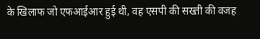के खिलाफ जो एफआईआर हुई थी, वह एसपी की सख्ती की वजह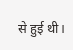से हुई थी।